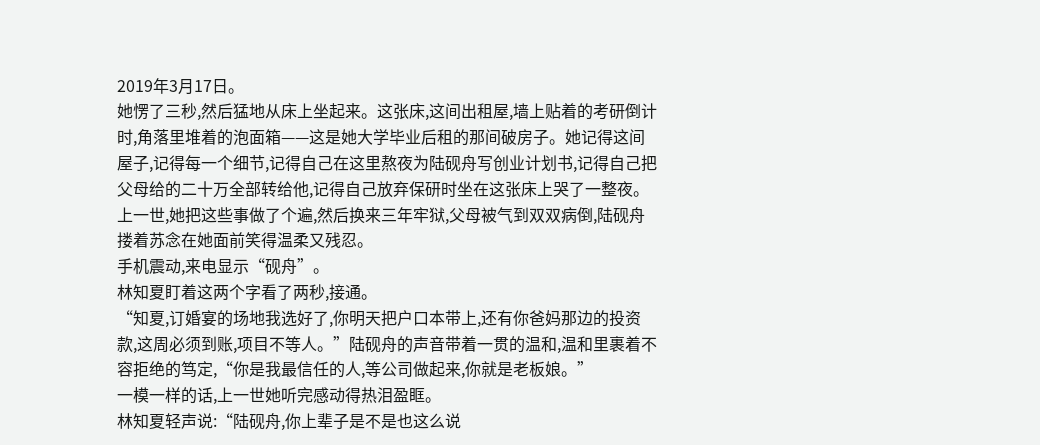2019年3月17日。
她愣了三秒,然后猛地从床上坐起来。这张床,这间出租屋,墙上贴着的考研倒计时,角落里堆着的泡面箱——这是她大学毕业后租的那间破房子。她记得这间屋子,记得每一个细节,记得自己在这里熬夜为陆砚舟写创业计划书,记得自己把父母给的二十万全部转给他,记得自己放弃保研时坐在这张床上哭了一整夜。
上一世,她把这些事做了个遍,然后换来三年牢狱,父母被气到双双病倒,陆砚舟搂着苏念在她面前笑得温柔又残忍。
手机震动,来电显示“砚舟”。
林知夏盯着这两个字看了两秒,接通。
“知夏,订婚宴的场地我选好了,你明天把户口本带上,还有你爸妈那边的投资款,这周必须到账,项目不等人。”陆砚舟的声音带着一贯的温和,温和里裹着不容拒绝的笃定,“你是我最信任的人,等公司做起来,你就是老板娘。”
一模一样的话,上一世她听完感动得热泪盈眶。
林知夏轻声说:“陆砚舟,你上辈子是不是也这么说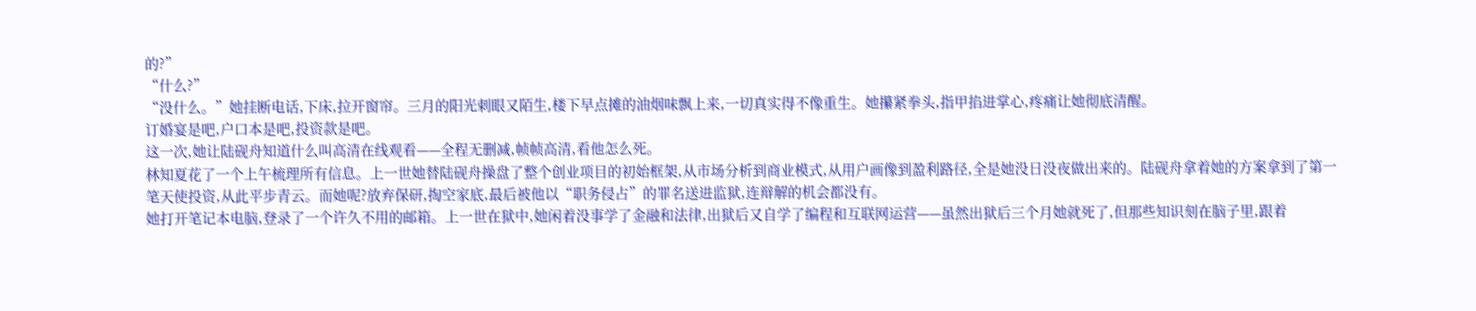的?”
“什么?”
“没什么。”她挂断电话,下床,拉开窗帘。三月的阳光刺眼又陌生,楼下早点摊的油烟味飘上来,一切真实得不像重生。她攥紧拳头,指甲掐进掌心,疼痛让她彻底清醒。
订婚宴是吧,户口本是吧,投资款是吧。
这一次,她让陆砚舟知道什么叫高清在线观看——全程无删减,帧帧高清,看他怎么死。
林知夏花了一个上午梳理所有信息。上一世她替陆砚舟操盘了整个创业项目的初始框架,从市场分析到商业模式,从用户画像到盈利路径,全是她没日没夜做出来的。陆砚舟拿着她的方案拿到了第一笔天使投资,从此平步青云。而她呢?放弃保研,掏空家底,最后被他以“职务侵占”的罪名送进监狱,连辩解的机会都没有。
她打开笔记本电脑,登录了一个许久不用的邮箱。上一世在狱中,她闲着没事学了金融和法律,出狱后又自学了编程和互联网运营——虽然出狱后三个月她就死了,但那些知识刻在脑子里,跟着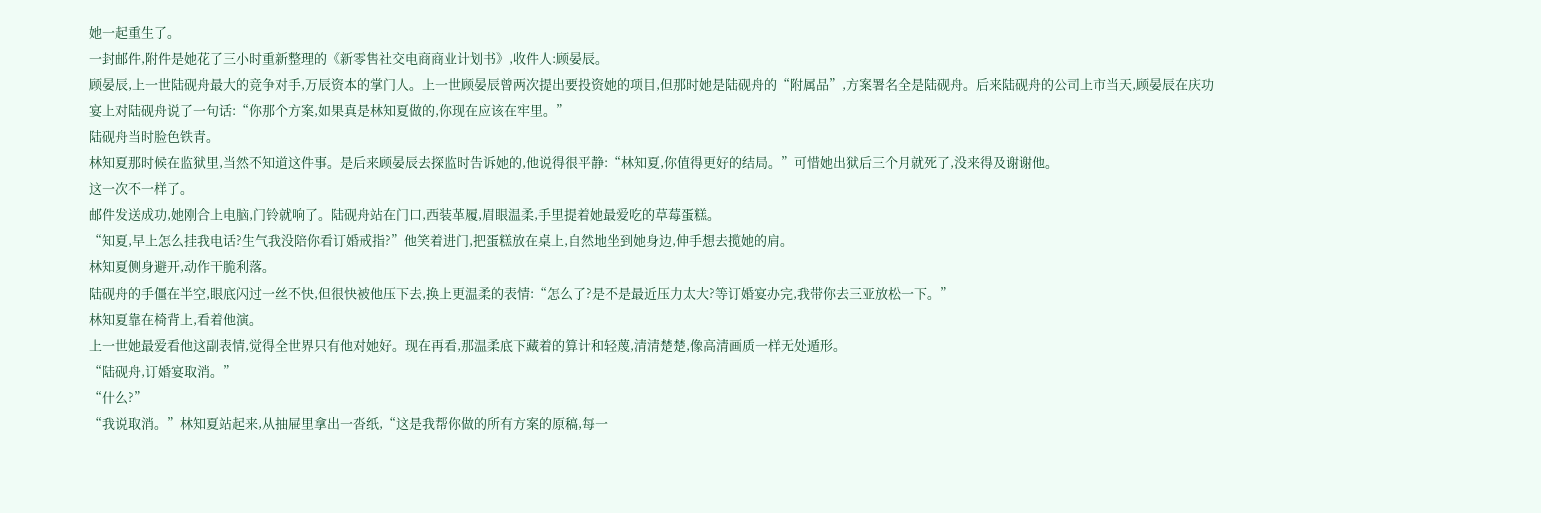她一起重生了。
一封邮件,附件是她花了三小时重新整理的《新零售社交电商商业计划书》,收件人:顾晏辰。
顾晏辰,上一世陆砚舟最大的竞争对手,万辰资本的掌门人。上一世顾晏辰曾两次提出要投资她的项目,但那时她是陆砚舟的“附属品”,方案署名全是陆砚舟。后来陆砚舟的公司上市当天,顾晏辰在庆功宴上对陆砚舟说了一句话:“你那个方案,如果真是林知夏做的,你现在应该在牢里。”
陆砚舟当时脸色铁青。
林知夏那时候在监狱里,当然不知道这件事。是后来顾晏辰去探监时告诉她的,他说得很平静:“林知夏,你值得更好的结局。”可惜她出狱后三个月就死了,没来得及谢谢他。
这一次不一样了。
邮件发送成功,她刚合上电脑,门铃就响了。陆砚舟站在门口,西装革履,眉眼温柔,手里提着她最爱吃的草莓蛋糕。
“知夏,早上怎么挂我电话?生气我没陪你看订婚戒指?”他笑着进门,把蛋糕放在桌上,自然地坐到她身边,伸手想去揽她的肩。
林知夏侧身避开,动作干脆利落。
陆砚舟的手僵在半空,眼底闪过一丝不快,但很快被他压下去,换上更温柔的表情:“怎么了?是不是最近压力太大?等订婚宴办完,我带你去三亚放松一下。”
林知夏靠在椅背上,看着他演。
上一世她最爱看他这副表情,觉得全世界只有他对她好。现在再看,那温柔底下藏着的算计和轻蔑,清清楚楚,像高清画质一样无处遁形。
“陆砚舟,订婚宴取消。”
“什么?”
“我说取消。”林知夏站起来,从抽屉里拿出一沓纸,“这是我帮你做的所有方案的原稿,每一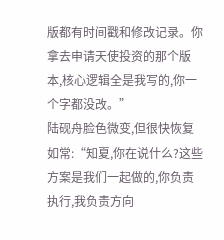版都有时间戳和修改记录。你拿去申请天使投资的那个版本,核心逻辑全是我写的,你一个字都没改。”
陆砚舟脸色微变,但很快恢复如常:“知夏,你在说什么?这些方案是我们一起做的,你负责执行,我负责方向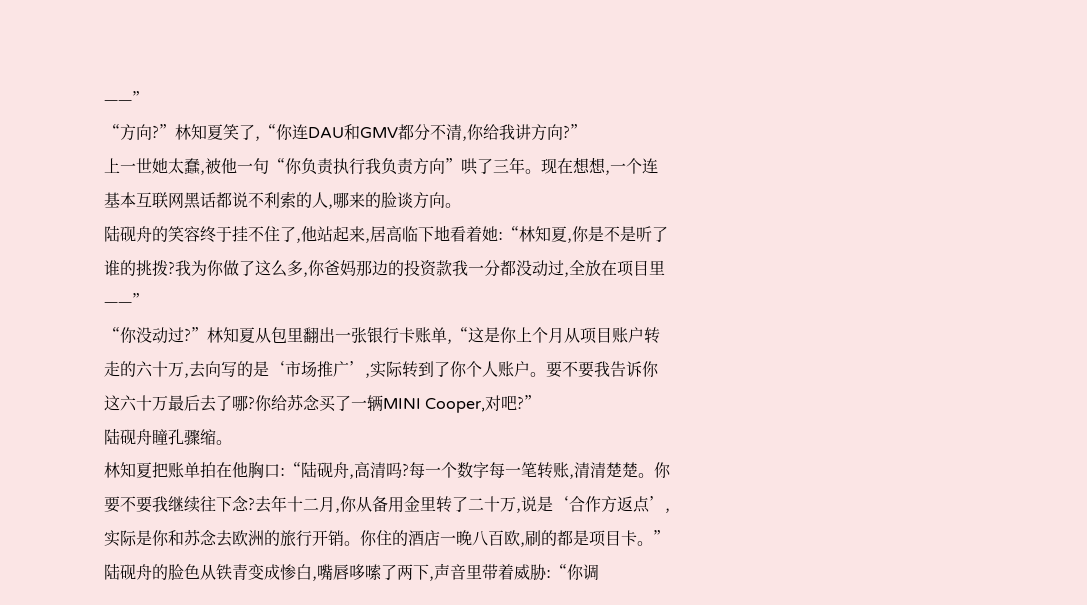——”
“方向?”林知夏笑了,“你连DAU和GMV都分不清,你给我讲方向?”
上一世她太蠢,被他一句“你负责执行我负责方向”哄了三年。现在想想,一个连基本互联网黑话都说不利索的人,哪来的脸谈方向。
陆砚舟的笑容终于挂不住了,他站起来,居高临下地看着她:“林知夏,你是不是听了谁的挑拨?我为你做了这么多,你爸妈那边的投资款我一分都没动过,全放在项目里——”
“你没动过?”林知夏从包里翻出一张银行卡账单,“这是你上个月从项目账户转走的六十万,去向写的是‘市场推广’,实际转到了你个人账户。要不要我告诉你这六十万最后去了哪?你给苏念买了一辆MINI Cooper,对吧?”
陆砚舟瞳孔骤缩。
林知夏把账单拍在他胸口:“陆砚舟,高清吗?每一个数字每一笔转账,清清楚楚。你要不要我继续往下念?去年十二月,你从备用金里转了二十万,说是‘合作方返点’,实际是你和苏念去欧洲的旅行开销。你住的酒店一晚八百欧,刷的都是项目卡。”
陆砚舟的脸色从铁青变成惨白,嘴唇哆嗦了两下,声音里带着威胁:“你调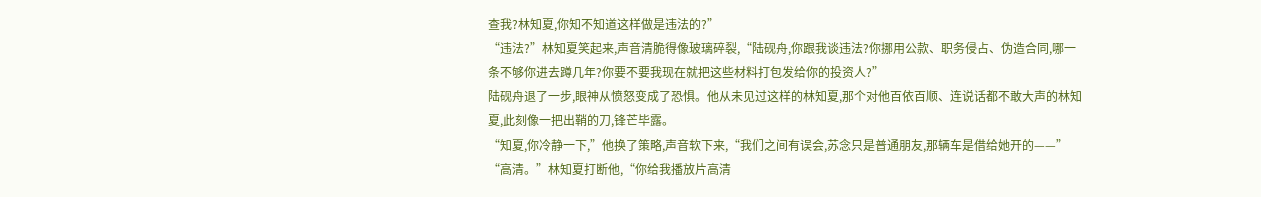查我?林知夏,你知不知道这样做是违法的?”
“违法?”林知夏笑起来,声音清脆得像玻璃碎裂,“陆砚舟,你跟我谈违法?你挪用公款、职务侵占、伪造合同,哪一条不够你进去蹲几年?你要不要我现在就把这些材料打包发给你的投资人?”
陆砚舟退了一步,眼神从愤怒变成了恐惧。他从未见过这样的林知夏,那个对他百依百顺、连说话都不敢大声的林知夏,此刻像一把出鞘的刀,锋芒毕露。
“知夏,你冷静一下,”他换了策略,声音软下来,“我们之间有误会,苏念只是普通朋友,那辆车是借给她开的——”
“高清。”林知夏打断他,“你给我播放片高清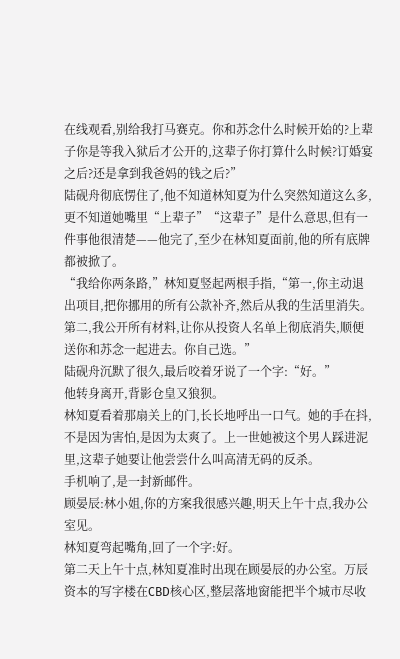在线观看,别给我打马赛克。你和苏念什么时候开始的?上辈子你是等我入狱后才公开的,这辈子你打算什么时候?订婚宴之后?还是拿到我爸妈的钱之后?”
陆砚舟彻底愣住了,他不知道林知夏为什么突然知道这么多,更不知道她嘴里“上辈子”“这辈子”是什么意思,但有一件事他很清楚——他完了,至少在林知夏面前,他的所有底牌都被掀了。
“我给你两条路,”林知夏竖起两根手指,“第一,你主动退出项目,把你挪用的所有公款补齐,然后从我的生活里消失。第二,我公开所有材料,让你从投资人名单上彻底消失,顺便送你和苏念一起进去。你自己选。”
陆砚舟沉默了很久,最后咬着牙说了一个字:“好。”
他转身离开,背影仓皇又狼狈。
林知夏看着那扇关上的门,长长地呼出一口气。她的手在抖,不是因为害怕,是因为太爽了。上一世她被这个男人踩进泥里,这辈子她要让他尝尝什么叫高清无码的反杀。
手机响了,是一封新邮件。
顾晏辰:林小姐,你的方案我很感兴趣,明天上午十点,我办公室见。
林知夏弯起嘴角,回了一个字:好。
第二天上午十点,林知夏准时出现在顾晏辰的办公室。万辰资本的写字楼在CBD核心区,整层落地窗能把半个城市尽收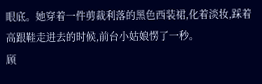眼底。她穿着一件剪裁利落的黑色西装裙,化着淡妆,踩着高跟鞋走进去的时候,前台小姑娘愣了一秒。
顾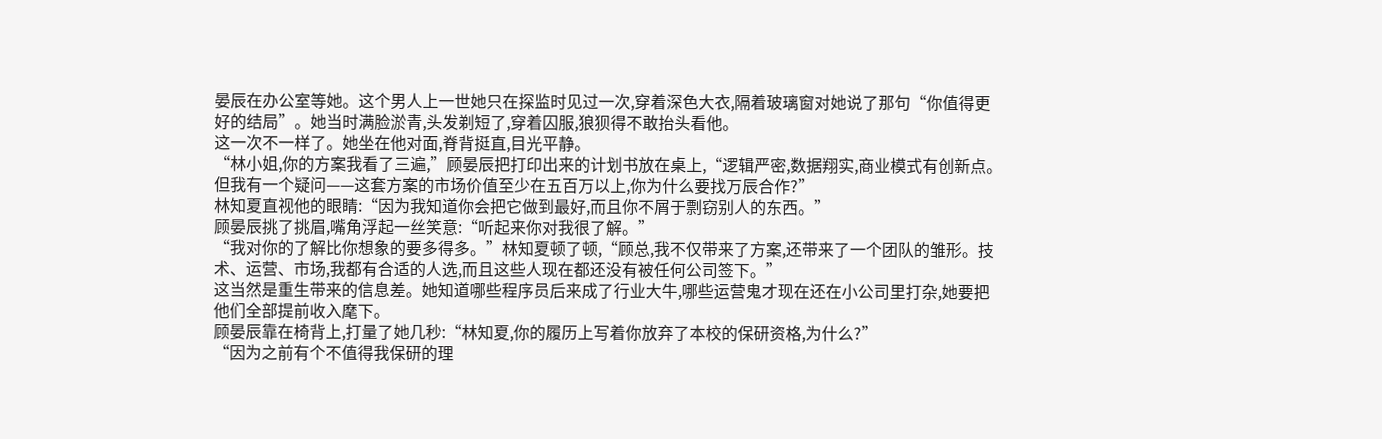晏辰在办公室等她。这个男人上一世她只在探监时见过一次,穿着深色大衣,隔着玻璃窗对她说了那句“你值得更好的结局”。她当时满脸淤青,头发剃短了,穿着囚服,狼狈得不敢抬头看他。
这一次不一样了。她坐在他对面,脊背挺直,目光平静。
“林小姐,你的方案我看了三遍,”顾晏辰把打印出来的计划书放在桌上,“逻辑严密,数据翔实,商业模式有创新点。但我有一个疑问——这套方案的市场价值至少在五百万以上,你为什么要找万辰合作?”
林知夏直视他的眼睛:“因为我知道你会把它做到最好,而且你不屑于剽窃别人的东西。”
顾晏辰挑了挑眉,嘴角浮起一丝笑意:“听起来你对我很了解。”
“我对你的了解比你想象的要多得多。”林知夏顿了顿,“顾总,我不仅带来了方案,还带来了一个团队的雏形。技术、运营、市场,我都有合适的人选,而且这些人现在都还没有被任何公司签下。”
这当然是重生带来的信息差。她知道哪些程序员后来成了行业大牛,哪些运营鬼才现在还在小公司里打杂,她要把他们全部提前收入麾下。
顾晏辰靠在椅背上,打量了她几秒:“林知夏,你的履历上写着你放弃了本校的保研资格,为什么?”
“因为之前有个不值得我保研的理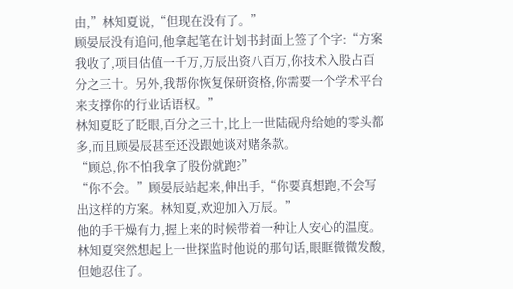由,”林知夏说,“但现在没有了。”
顾晏辰没有追问,他拿起笔在计划书封面上签了个字:“方案我收了,项目估值一千万,万辰出资八百万,你技术入股占百分之三十。另外,我帮你恢复保研资格,你需要一个学术平台来支撑你的行业话语权。”
林知夏眨了眨眼,百分之三十,比上一世陆砚舟给她的零头都多,而且顾晏辰甚至还没跟她谈对赌条款。
“顾总,你不怕我拿了股份就跑?”
“你不会。”顾晏辰站起来,伸出手,“你要真想跑,不会写出这样的方案。林知夏,欢迎加入万辰。”
他的手干燥有力,握上来的时候带着一种让人安心的温度。林知夏突然想起上一世探监时他说的那句话,眼眶微微发酸,但她忍住了。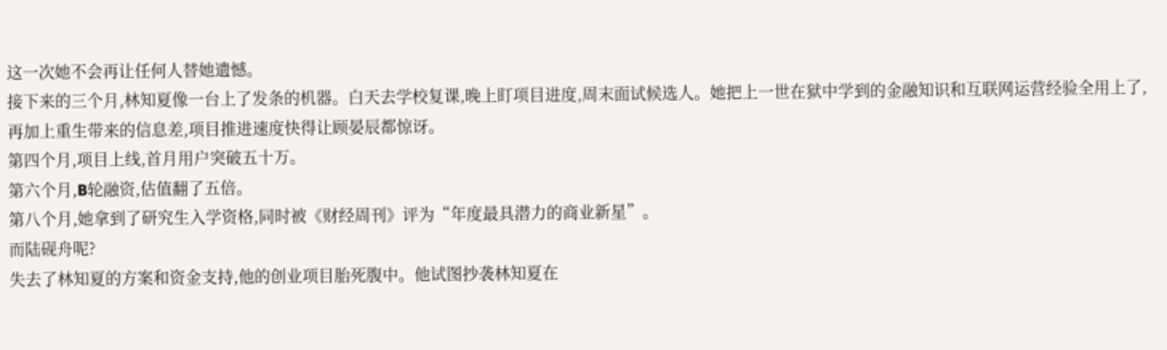这一次她不会再让任何人替她遗憾。
接下来的三个月,林知夏像一台上了发条的机器。白天去学校复课,晚上盯项目进度,周末面试候选人。她把上一世在狱中学到的金融知识和互联网运营经验全用上了,再加上重生带来的信息差,项目推进速度快得让顾晏辰都惊讶。
第四个月,项目上线,首月用户突破五十万。
第六个月,B轮融资,估值翻了五倍。
第八个月,她拿到了研究生入学资格,同时被《财经周刊》评为“年度最具潜力的商业新星”。
而陆砚舟呢?
失去了林知夏的方案和资金支持,他的创业项目胎死腹中。他试图抄袭林知夏在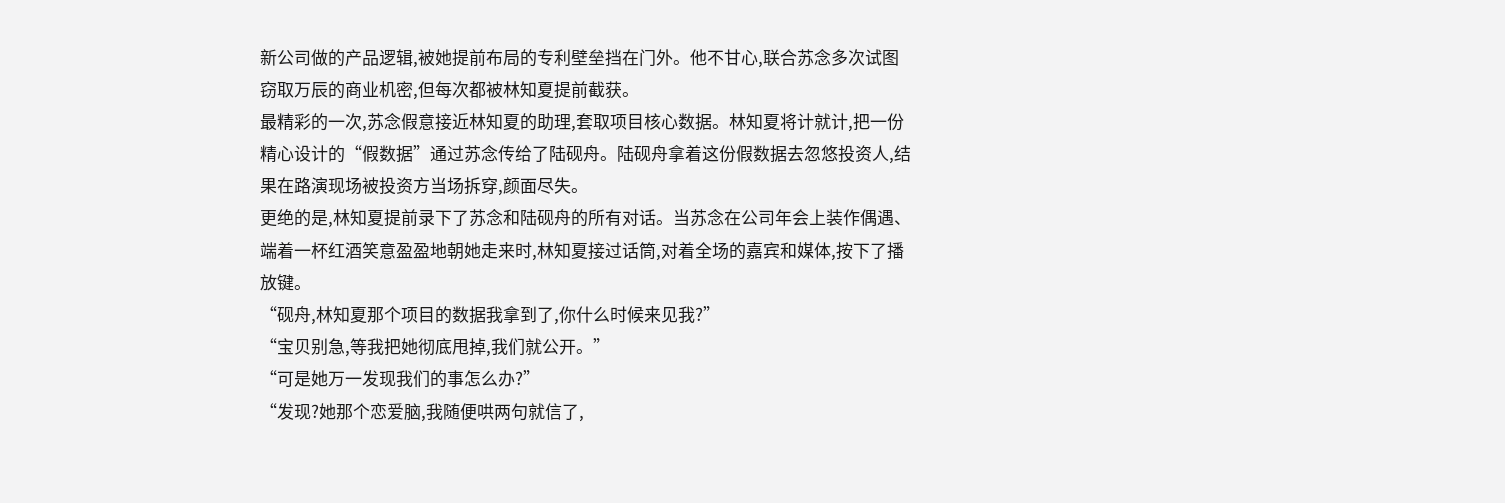新公司做的产品逻辑,被她提前布局的专利壁垒挡在门外。他不甘心,联合苏念多次试图窃取万辰的商业机密,但每次都被林知夏提前截获。
最精彩的一次,苏念假意接近林知夏的助理,套取项目核心数据。林知夏将计就计,把一份精心设计的“假数据”通过苏念传给了陆砚舟。陆砚舟拿着这份假数据去忽悠投资人,结果在路演现场被投资方当场拆穿,颜面尽失。
更绝的是,林知夏提前录下了苏念和陆砚舟的所有对话。当苏念在公司年会上装作偶遇、端着一杯红酒笑意盈盈地朝她走来时,林知夏接过话筒,对着全场的嘉宾和媒体,按下了播放键。
“砚舟,林知夏那个项目的数据我拿到了,你什么时候来见我?”
“宝贝别急,等我把她彻底甩掉,我们就公开。”
“可是她万一发现我们的事怎么办?”
“发现?她那个恋爱脑,我随便哄两句就信了,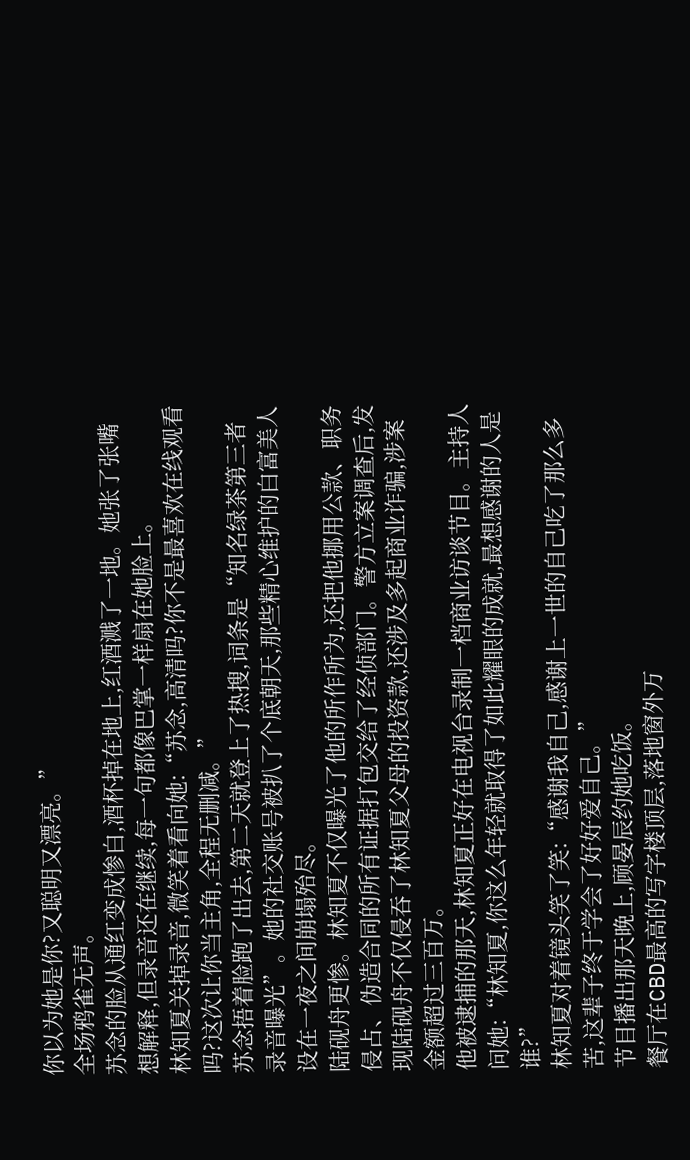你以为她是你?又聪明又漂亮。”
全场鸦雀无声。
苏念的脸从通红变成惨白,酒杯掉在地上,红酒溅了一地。她张了张嘴想解释,但录音还在继续,每一句都像巴掌一样扇在她脸上。
林知夏关掉录音,微笑着看向她:“苏念,高清吗?你不是最喜欢在线观看吗?这次让你当主角,全程无删减。”
苏念捂着脸跑了出去,第二天就登上了热搜,词条是“知名绿茶第三者录音曝光”。她的社交账号被扒了个底朝天,那些精心维护的白富美人设在一夜之间崩塌殆尽。
陆砚舟更惨。林知夏不仅曝光了他的所作所为,还把他挪用公款、职务侵占、伪造合同的所有证据打包交给了经侦部门。警方立案调查后,发现陆砚舟不仅侵吞了林知夏父母的投资款,还涉及多起商业诈骗,涉案金额超过三百万。
他被逮捕的那天,林知夏正好在电视台录制一档商业访谈节目。主持人问她:“林知夏,你这么年轻就取得了如此耀眼的成就,最想感谢的人是谁?”
林知夏对着镜头笑了笑:“感谢我自己,感谢上一世的自己吃了那么多苦,这辈子终于学会了好好爱自己。”
节目播出那天晚上,顾晏辰约她吃饭。
餐厅在CBD最高的写字楼顶层,落地窗外万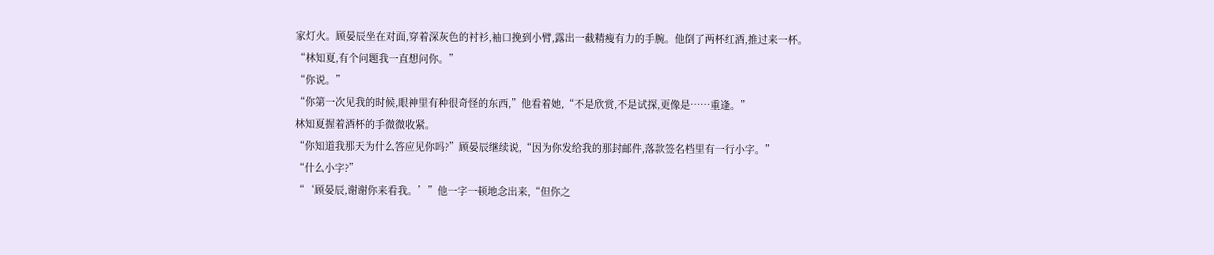家灯火。顾晏辰坐在对面,穿着深灰色的衬衫,袖口挽到小臂,露出一截精瘦有力的手腕。他倒了两杯红酒,推过来一杯。
“林知夏,有个问题我一直想问你。”
“你说。”
“你第一次见我的时候,眼神里有种很奇怪的东西,”他看着她,“不是欣赏,不是试探,更像是……重逢。”
林知夏握着酒杯的手微微收紧。
“你知道我那天为什么答应见你吗?”顾晏辰继续说,“因为你发给我的那封邮件,落款签名档里有一行小字。”
“什么小字?”
“‘顾晏辰,谢谢你来看我。’”他一字一顿地念出来,“但你之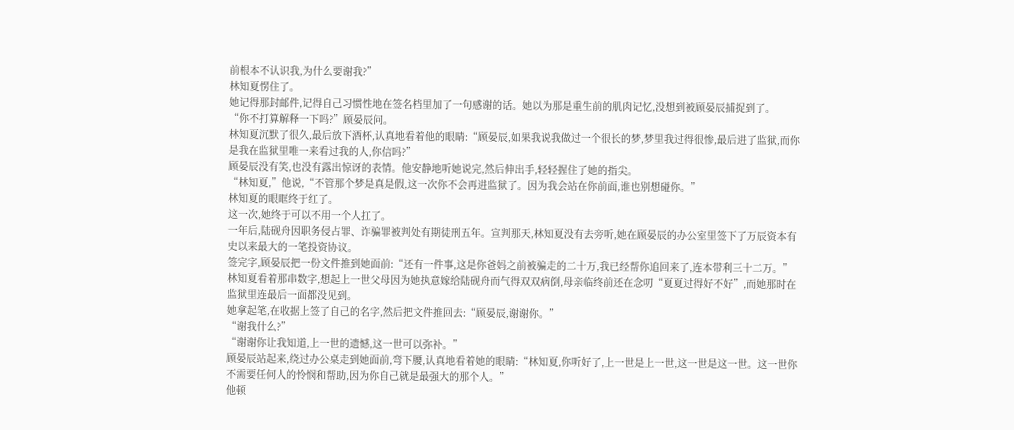前根本不认识我,为什么要谢我?”
林知夏愣住了。
她记得那封邮件,记得自己习惯性地在签名档里加了一句感谢的话。她以为那是重生前的肌肉记忆,没想到被顾晏辰捕捉到了。
“你不打算解释一下吗?”顾晏辰问。
林知夏沉默了很久,最后放下酒杯,认真地看着他的眼睛:“顾晏辰,如果我说我做过一个很长的梦,梦里我过得很惨,最后进了监狱,而你是我在监狱里唯一来看过我的人,你信吗?”
顾晏辰没有笑,也没有露出惊讶的表情。他安静地听她说完,然后伸出手,轻轻握住了她的指尖。
“林知夏,”他说,“不管那个梦是真是假,这一次你不会再进监狱了。因为我会站在你前面,谁也别想碰你。”
林知夏的眼眶终于红了。
这一次,她终于可以不用一个人扛了。
一年后,陆砚舟因职务侵占罪、诈骗罪被判处有期徒刑五年。宣判那天,林知夏没有去旁听,她在顾晏辰的办公室里签下了万辰资本有史以来最大的一笔投资协议。
签完字,顾晏辰把一份文件推到她面前:“还有一件事,这是你爸妈之前被骗走的二十万,我已经帮你追回来了,连本带利三十二万。”
林知夏看着那串数字,想起上一世父母因为她执意嫁给陆砚舟而气得双双病倒,母亲临终前还在念叨“夏夏过得好不好”,而她那时在监狱里连最后一面都没见到。
她拿起笔,在收据上签了自己的名字,然后把文件推回去:“顾晏辰,谢谢你。”
“谢我什么?”
“谢谢你让我知道,上一世的遗憾,这一世可以弥补。”
顾晏辰站起来,绕过办公桌走到她面前,弯下腰,认真地看着她的眼睛:“林知夏,你听好了,上一世是上一世,这一世是这一世。这一世你不需要任何人的怜悯和帮助,因为你自己就是最强大的那个人。”
他顿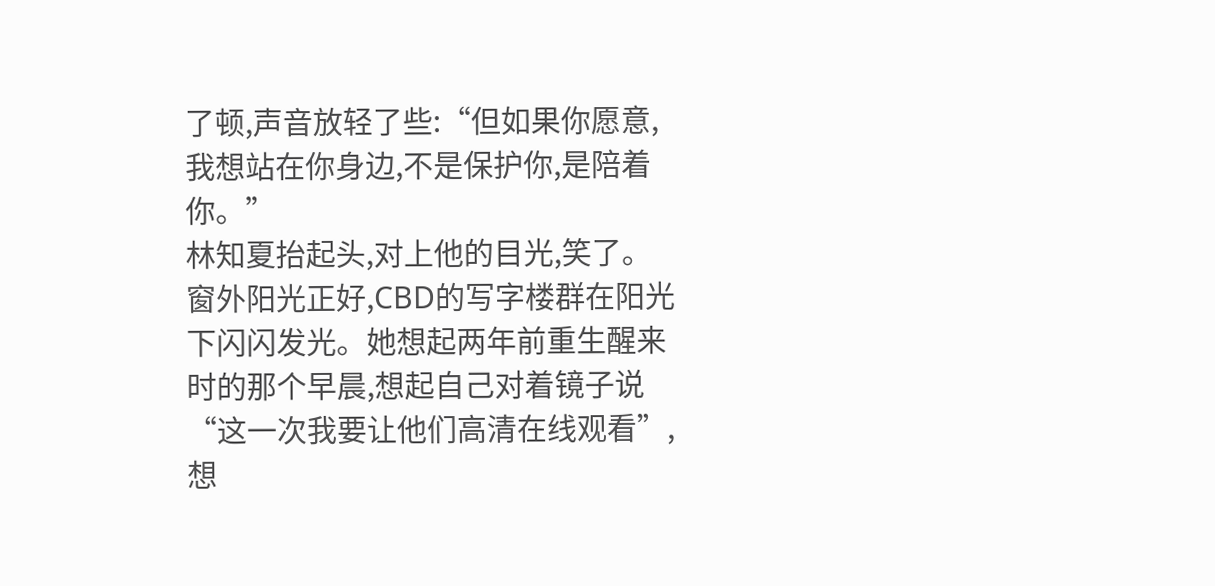了顿,声音放轻了些:“但如果你愿意,我想站在你身边,不是保护你,是陪着你。”
林知夏抬起头,对上他的目光,笑了。
窗外阳光正好,CBD的写字楼群在阳光下闪闪发光。她想起两年前重生醒来时的那个早晨,想起自己对着镜子说“这一次我要让他们高清在线观看”,想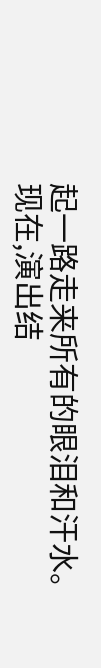起一路走来所有的眼泪和汗水。
现在,演出结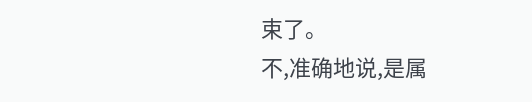束了。
不,准确地说,是属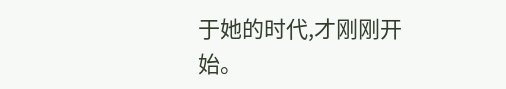于她的时代,才刚刚开始。